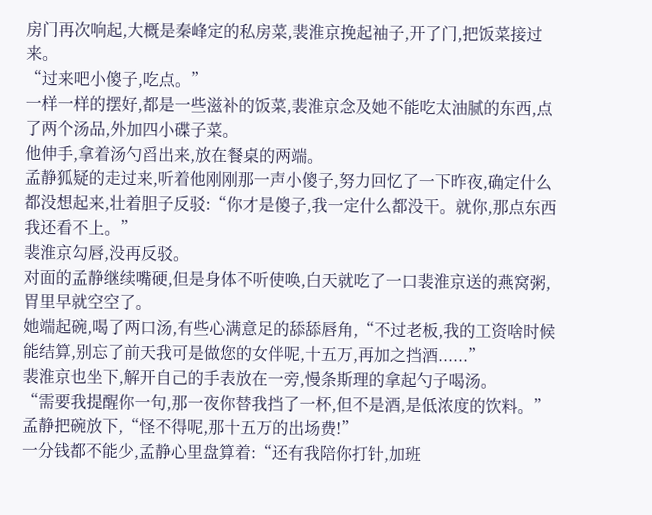房门再次响起,大概是秦峰定的私房菜,裴淮京挽起袖子,开了门,把饭菜接过来。
“过来吧小傻子,吃点。”
一样一样的摆好,都是一些滋补的饭菜,裴淮京念及她不能吃太油腻的东西,点了两个汤品,外加四小碟子菜。
他伸手,拿着汤勺舀出来,放在餐桌的两端。
孟静狐疑的走过来,听着他刚刚那一声小傻子,努力回忆了一下昨夜,确定什么都没想起来,壮着胆子反驳:“你才是傻子,我一定什么都没干。就你,那点东西我还看不上。”
裴淮京勾唇,没再反驳。
对面的孟静继续嘴硬,但是身体不听使唤,白天就吃了一口裴淮京送的燕窝粥,胃里早就空空了。
她端起碗,喝了两口汤,有些心满意足的舔舔唇角,“不过老板,我的工资啥时候能结算,别忘了前天我可是做您的女伴呢,十五万,再加之挡酒......”
裴淮京也坐下,解开自己的手表放在一旁,慢条斯理的拿起勺子喝汤。
“需要我提醒你一句,那一夜你替我挡了一杯,但不是酒,是低浓度的饮料。”
孟静把碗放下,“怪不得呢,那十五万的出场费!”
一分钱都不能少,孟静心里盘算着:“还有我陪你打针,加班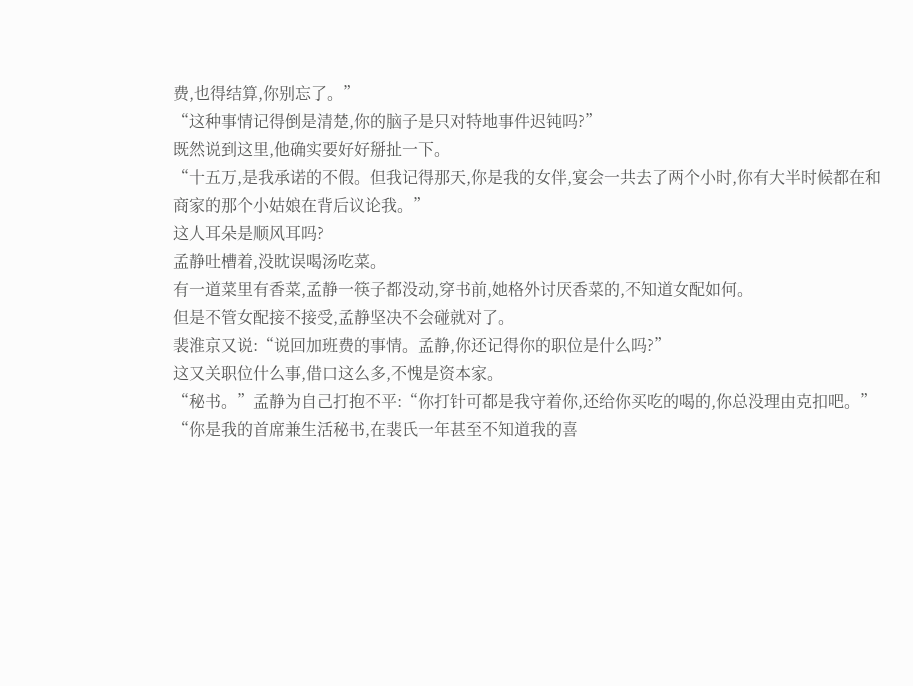费,也得结算,你别忘了。”
“这种事情记得倒是清楚,你的脑子是只对特地事件迟钝吗?”
既然说到这里,他确实要好好掰扯一下。
“十五万,是我承诺的不假。但我记得那天,你是我的女伴,宴会一共去了两个小时,你有大半时候都在和商家的那个小姑娘在背后议论我。”
这人耳朵是顺风耳吗?
孟静吐槽着,没眈误喝汤吃菜。
有一道菜里有香菜,孟静一筷子都没动,穿书前,她格外讨厌香菜的,不知道女配如何。
但是不管女配接不接受,孟静坚决不会碰就对了。
裴淮京又说:“说回加班费的事情。孟静,你还记得你的职位是什么吗?”
这又关职位什么事,借口这么多,不愧是资本家。
“秘书。”孟静为自己打抱不平:“你打针可都是我守着你,还给你买吃的喝的,你总没理由克扣吧。”
“你是我的首席兼生活秘书,在裴氏一年甚至不知道我的喜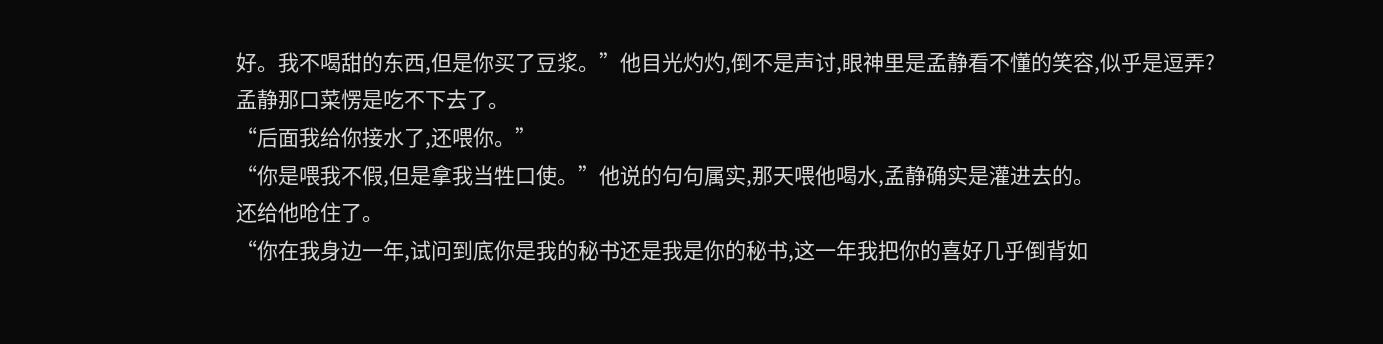好。我不喝甜的东西,但是你买了豆浆。”他目光灼灼,倒不是声讨,眼神里是孟静看不懂的笑容,似乎是逗弄?
孟静那口菜愣是吃不下去了。
“后面我给你接水了,还喂你。”
“你是喂我不假,但是拿我当牲口使。”他说的句句属实,那天喂他喝水,孟静确实是灌进去的。
还给他呛住了。
“你在我身边一年,试问到底你是我的秘书还是我是你的秘书,这一年我把你的喜好几乎倒背如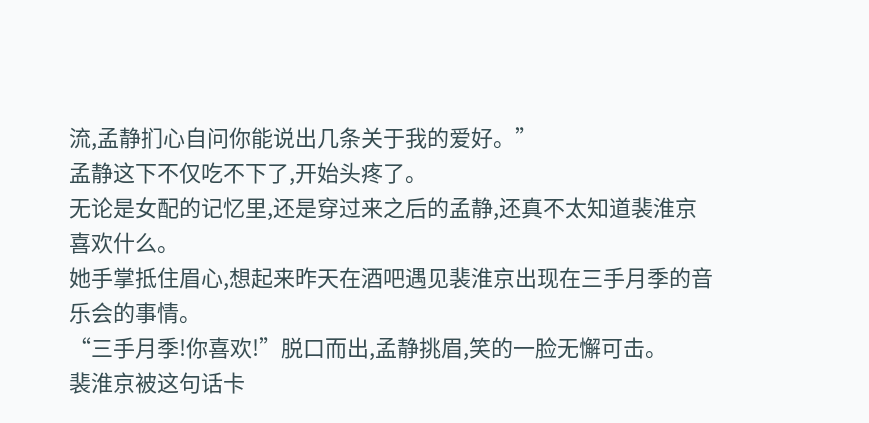流,孟静扪心自问你能说出几条关于我的爱好。”
孟静这下不仅吃不下了,开始头疼了。
无论是女配的记忆里,还是穿过来之后的孟静,还真不太知道裴淮京喜欢什么。
她手掌抵住眉心,想起来昨天在酒吧遇见裴淮京出现在三手月季的音乐会的事情。
“三手月季!你喜欢!”脱口而出,孟静挑眉,笑的一脸无懈可击。
裴淮京被这句话卡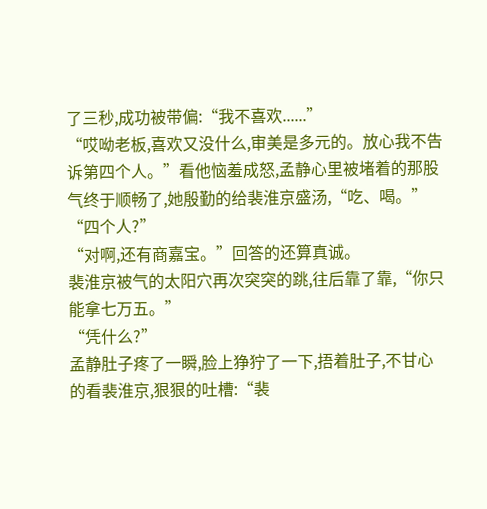了三秒,成功被带偏:“我不喜欢......”
“哎呦老板,喜欢又没什么,审美是多元的。放心我不告诉第四个人。”看他恼羞成怒,孟静心里被堵着的那股气终于顺畅了,她殷勤的给裴淮京盛汤,“吃、喝。”
“四个人?”
“对啊,还有商嘉宝。”回答的还算真诚。
裴淮京被气的太阳穴再次突突的跳,往后靠了靠,“你只能拿七万五。”
“凭什么?”
孟静肚子疼了一瞬,脸上狰狞了一下,捂着肚子,不甘心的看裴淮京,狠狠的吐槽:“裴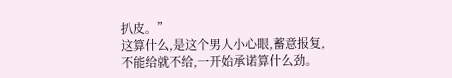扒皮。”
这算什么,是这个男人小心眼,蓄意报复,不能给就不给,一开始承诺算什么劲。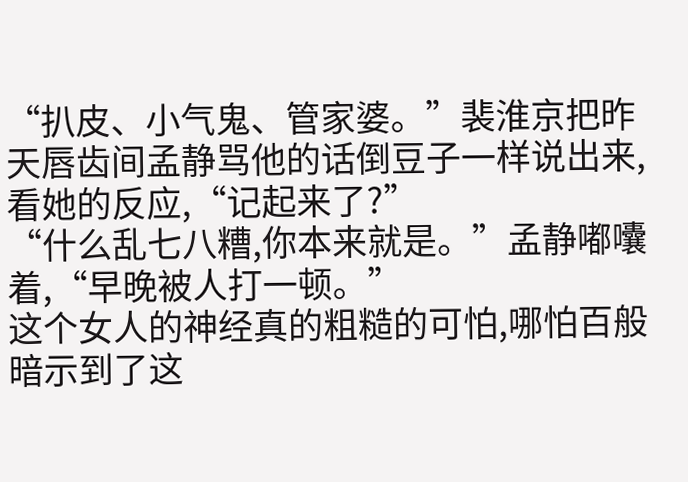“扒皮、小气鬼、管家婆。”裴淮京把昨天唇齿间孟静骂他的话倒豆子一样说出来,看她的反应,“记起来了?”
“什么乱七八糟,你本来就是。”孟静嘟囔着,“早晚被人打一顿。”
这个女人的神经真的粗糙的可怕,哪怕百般暗示到了这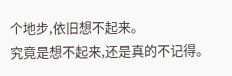个地步,依旧想不起来。
究竟是想不起来,还是真的不记得。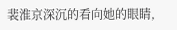裴淮京深沉的看向她的眼睛,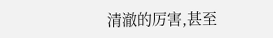清澈的厉害,甚至